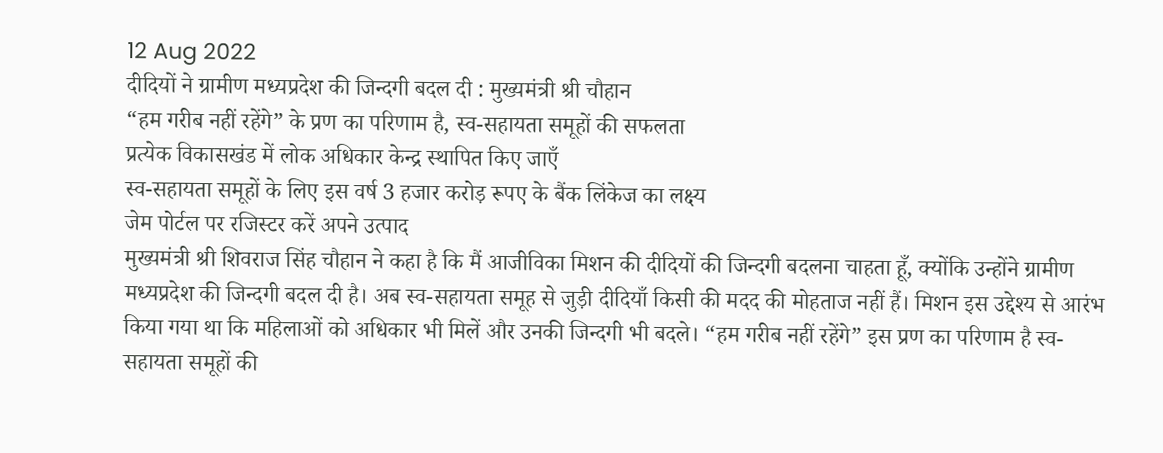12 Aug 2022
दीदियों ने ग्रामीण मध्यप्रदेश की जिन्दगी बदल दी : मुख्यमंत्री श्री चौहान
“हम गरीब नहीं रहेंगे” के प्रण का परिणाम है, स्व-सहायता समूहों की सफलता
प्रत्येक विकासखंड में लोक अधिकार केन्द्र स्थापित किए जाएँ
स्व-सहायता समूहों के लिए इस वर्ष 3 हजार करोड़ रूपए के बैंक लिंकेज का लक्ष्य
जेम पोर्टल पर रजिस्टर करें अपने उत्पाद
मुख्यमंत्री श्री शिवराज सिंह चौहान ने कहा है कि मैं आजीविका मिशन की दीदियों की जिन्दगी बदलना चाहता हूँ, क्योंकि उन्होंने ग्रामीण मध्यप्रदेश की जिन्दगी बदल दी है। अब स्व-सहायता समूह से जुड़ी दीदियाँ किसी की मदद की मोहताज नहीं हैं। मिशन इस उद्देश्य से आरंभ किया गया था कि महिलाओं को अधिकार भी मिलें और उनकी जिन्दगी भी बदले। “हम गरीब नहीं रहेंगे” इस प्रण का परिणाम है स्व-सहायता समूहों की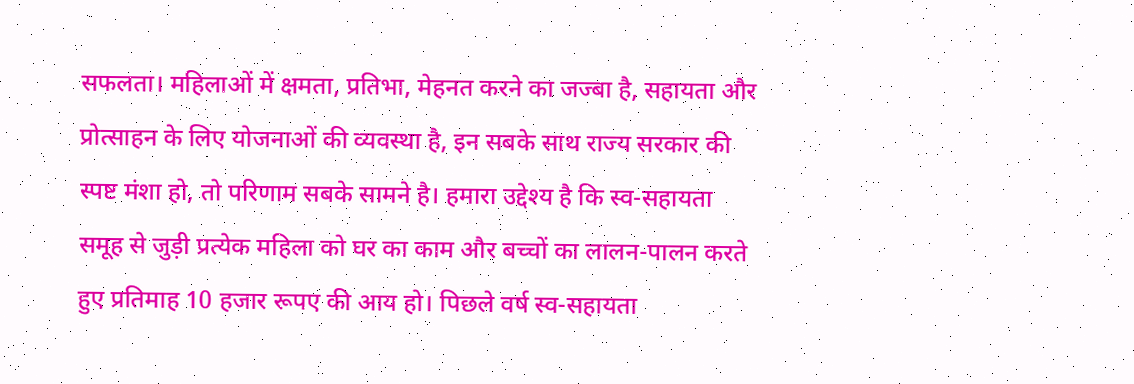सफलता। महिलाओं में क्षमता, प्रतिभा, मेहनत करने का जज्बा है, सहायता और प्रोत्साहन के लिए योजनाओं की व्यवस्था है, इन सबके साथ राज्य सरकार की स्पष्ट मंशा हो, तो परिणाम सबके सामने है। हमारा उद्देश्य है कि स्व-सहायता समूह से जुड़ी प्रत्येक महिला को घर का काम और बच्चों का लालन-पालन करते हुए प्रतिमाह 10 हजार रूपए की आय हो। पिछले वर्ष स्व-सहायता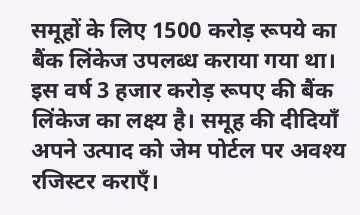समूहों के लिए 1500 करोड़ रूपये का बैंक लिंकेज उपलब्ध कराया गया था। इस वर्ष 3 हजार करोड़ रूपए की बैंक लिंकेज का लक्ष्य है। समूह की दीदियाँ अपने उत्पाद को जेम पोर्टल पर अवश्य रजिस्टर कराएँ।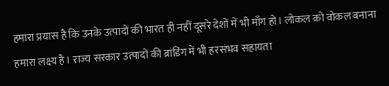हमारा प्रयास है कि उनके उत्पादों की भारत ही नहीं दूसरे देशों में भी माँग हो। लोकल को वोकल बनाना हमारा लक्ष्य है। राज्य सरकार उत्पादों की ब्रांडिंग में भी हरसंभव सहायता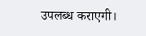उपलब्ध कराएगी।